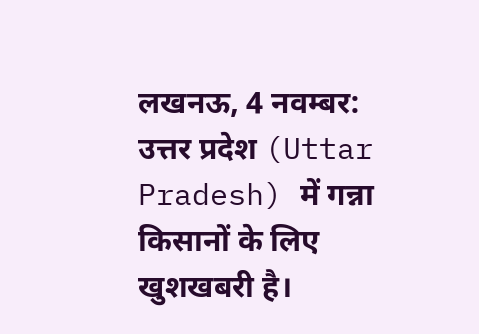लखनऊ, 4 नवम्बर: उत्तर प्रदेश (Uttar Pradesh) में गन्ना किसानों के लिए खुशखबरी है।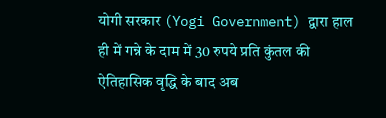योगी सरकार (Yogi Government) द्वारा हाल ही में गन्ने के दाम में 30 रुपये प्रति कुंतल की ऐतिहासिक वृद्धि के बाद अब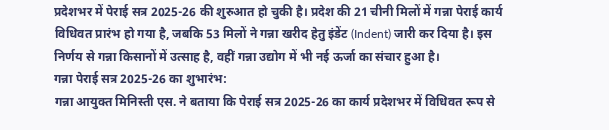प्रदेशभर में पेराई सत्र 2025-26 की शुरुआत हो चुकी है। प्रदेश की 21 चीनी मिलों में गन्ना पेराई कार्य विधिवत प्रारंभ हो गया है, जबकि 53 मिलों ने गन्ना खरीद हेतु इंडेंट (Indent) जारी कर दिया है। इस निर्णय से गन्ना किसानों में उत्साह है, वहीं गन्ना उद्योग में भी नई ऊर्जा का संचार हुआ है।
गन्ना पेराई सत्र 2025-26 का शुभारंभ:
गन्ना आयुक्त मिनिस्ती एस. ने बताया कि पेराई सत्र 2025-26 का कार्य प्रदेशभर में विधिवत रूप से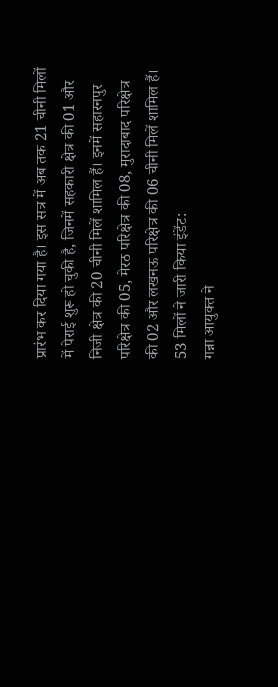प्रारंभ कर दिया गया है। इस सत्र में अब तक 21 चीनी मिलों में पेराई शुरू हो चुकी है, जिनमें सहकारी क्षेत्र की 01 और निजी क्षेत्र की 20 चीनी मिलें शामिल हैं। इनमें सहारनपुर परिक्षेत्र की 05, मेरठ परिक्षेत्र की 08, मुरादाबाद परिक्षेत्र की 02 और लखनऊ परिक्षेत्र की 06 चीनी मिलें शामिल हैं।
53 मिलों ने जारी किया इंडेंट:
गन्ना आयुक्त ने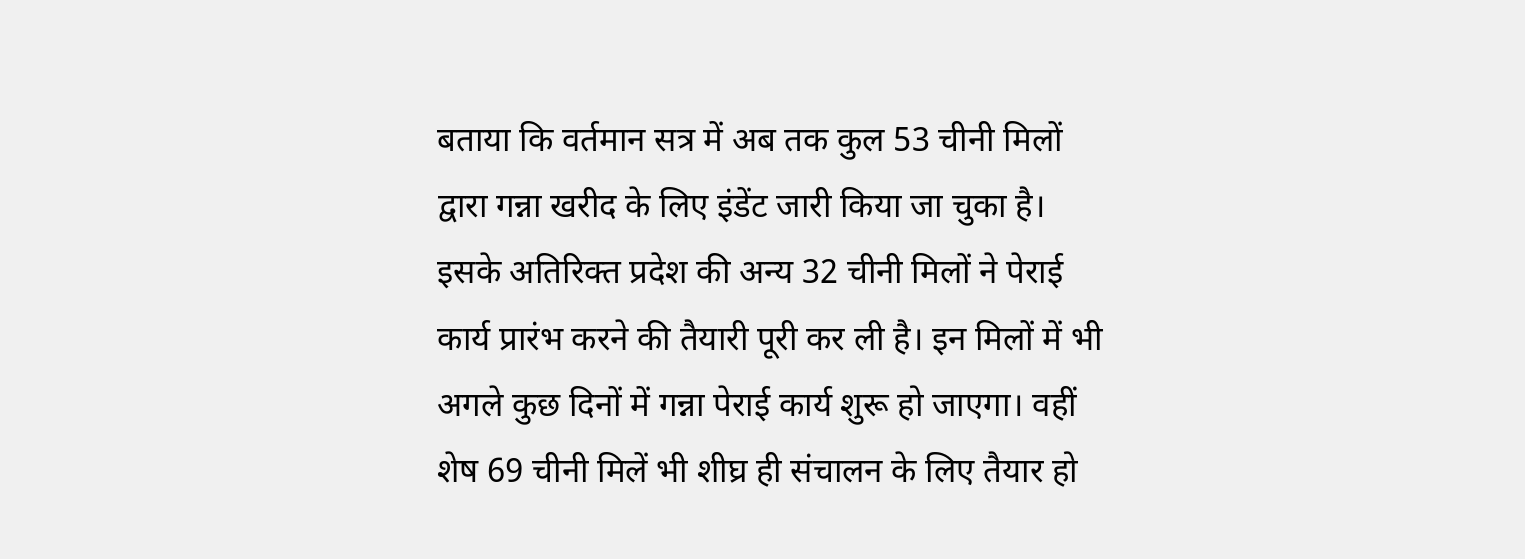बताया कि वर्तमान सत्र में अब तक कुल 53 चीनी मिलों द्वारा गन्ना खरीद के लिए इंडेंट जारी किया जा चुका है। इसके अतिरिक्त प्रदेश की अन्य 32 चीनी मिलों ने पेराई कार्य प्रारंभ करने की तैयारी पूरी कर ली है। इन मिलों में भी अगले कुछ दिनों में गन्ना पेराई कार्य शुरू हो जाएगा। वहीं शेष 69 चीनी मिलें भी शीघ्र ही संचालन के लिए तैयार हो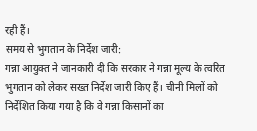रही हैं।
समय से भुगतान के निर्देश जारी:
गन्ना आयुक्त ने जानकारी दी कि सरकार ने गन्ना मूल्य के त्वरित भुगतान को लेकर सख्त निर्देश जारी किए हैं। चीनी मिलों को निर्देशित किया गया है कि वे गन्ना किसानों का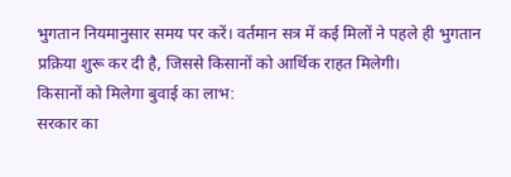भुगतान नियमानुसार समय पर करें। वर्तमान सत्र में कई मिलों ने पहले ही भुगतान प्रक्रिया शुरू कर दी है, जिससे किसानों को आर्थिक राहत मिलेगी।
किसानों को मिलेगा बुवाई का लाभ:
सरकार का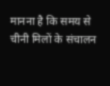मानना है कि समय से चीनी मिलों के संचालन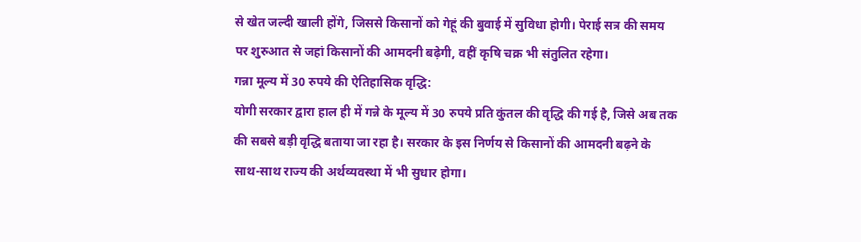से खेत जल्दी खाली होंगे, जिससे किसानों को गेहूं की बुवाई में सुविधा होगी। पेराई सत्र की समय पर शुरुआत से जहां किसानों की आमदनी बढ़ेगी, वहीं कृषि चक्र भी संतुलित रहेगा।
गन्ना मूल्य में 30 रुपये की ऐतिहासिक वृद्धि:
योगी सरकार द्वारा हाल ही में गन्ने के मूल्य में 30 रुपये प्रति कुंतल की वृद्धि की गई है, जिसे अब तक की सबसे बड़ी वृद्धि बताया जा रहा है। सरकार के इस निर्णय से किसानों की आमदनी बढ़ने के साथ-साथ राज्य की अर्थव्यवस्था में भी सुधार होगा।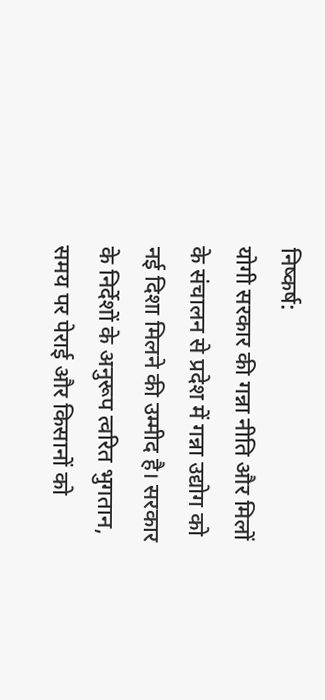निष्कर्ष:
योगी सरकार की गन्ना नीति और मिलों के संचालन से प्रदेश में गन्ना उद्योग को नई दिशा मिलने की उम्मीद है। सरकार के निर्देशों के अनुरूप त्वरित भुगतान, समय पर पेराई और किसानों को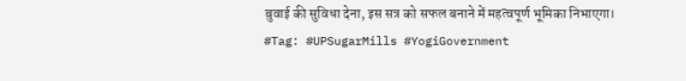बुवाई की सुविधा देना, इस सत्र को सफल बनाने में महत्वपूर्ण भूमिका निभाएगा।
#Tag: #UPSugarMills #YogiGovernment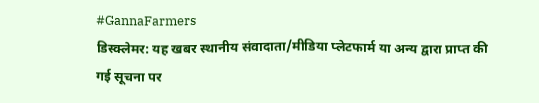#GannaFarmers
डिस्क्लेमर: यह खबर स्थानीय संवादाता/मीडिया प्लेटफार्म या अन्य द्वारा प्राप्त की गई सूचना पर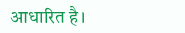आधारित है।